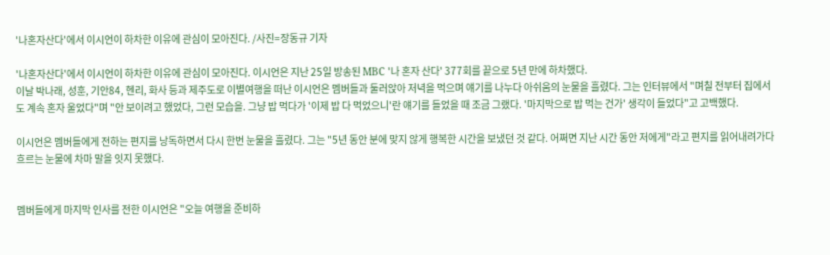'나혼자산다'에서 이시언이 하차한 이유에 관심이 모아진다. /사진=장동규 기자

'나혼자산다'에서 이시언이 하차한 이유에 관심이 모아진다. 이시언은 지난 25일 방송된 MBC '나 혼자 산다' 377회를 끝으로 5년 만에 하차했다.
이날 박나래, 성훈, 기안84, 헨리, 화사 등과 제주도로 이별여행을 떠난 이시언은 멤버들과 둘러앉아 저녁을 먹으며 얘기를 나누다 아쉬움의 눈물을 흘렸다. 그는 인터뷰에서 "며칠 전부터 집에서도 계속 혼자 울었다"며 "안 보이려고 했었다, 그런 모습을. 그냥 밥 먹다가 '이제 밥 다 먹었으니'란 얘기를 들었을 때 조금 그랬다. '마지막으로 밥 먹는 건가' 생각이 들었다"고 고백했다.

이시언은 멤버들에게 전하는 편지를 낭독하면서 다시 한번 눈물을 흘렸다. 그는 "5년 동안 분에 맞지 않게 행복한 시간을 보냈던 것 같다. 어쩌면 지난 시간 동안 저에게"라고 편지를 읽어내려가다 흐르는 눈물에 차마 말을 잇지 못했다.


멤버들에게 마지막 인사를 전한 이시언은 "오늘 여행을 준비하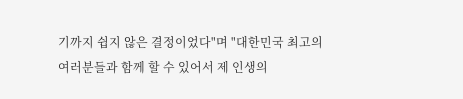기까지 쉽지 않은 결정이었다"며 "대한민국 최고의 여러분들과 함께 할 수 있어서 제 인생의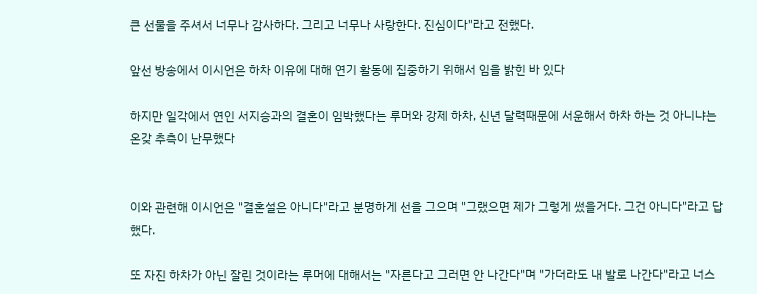큰 선물을 주셔서 너무나 감사하다. 그리고 너무나 사랑한다. 진심이다"라고 전했다.

앞선 방송에서 이시언은 하차 이유에 대해 연기 활동에 집중하기 위해서 임을 밝힌 바 있다

하지만 일각에서 연인 서지승과의 결혼이 임박했다는 루머와 강제 하차, 신년 달력때문에 서운해서 하차 하는 것 아니냐는 온갖 추측이 난무했다


이와 관련해 이시언은 "결혼설은 아니다"라고 분명하게 선을 그으며 "그랬으면 제가 그렇게 썼을거다. 그건 아니다"라고 답했다.

또 자진 하차가 아닌 잘린 것이라는 루머에 대해서는 "자른다고 그러면 안 나간다"며 "가더라도 내 발로 나간다"라고 너스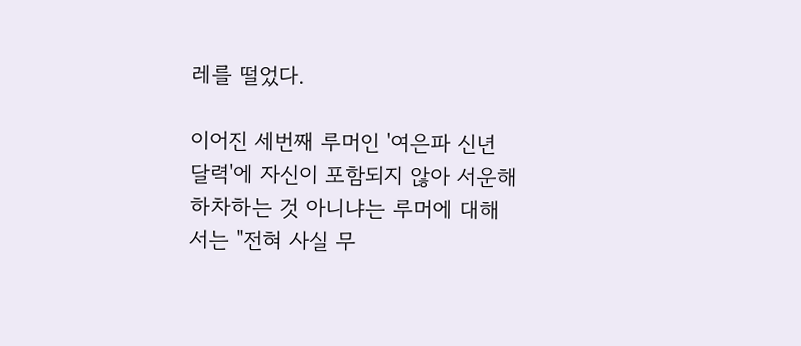레를 떨었다.

이어진 세번째 루머인 '여은파 신년 달력'에 자신이 포함되지 않아 서운해 하차하는 것 아니냐는 루머에 대해서는 "전혀 사실 무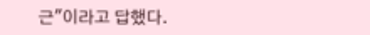근"이라고 답했다.